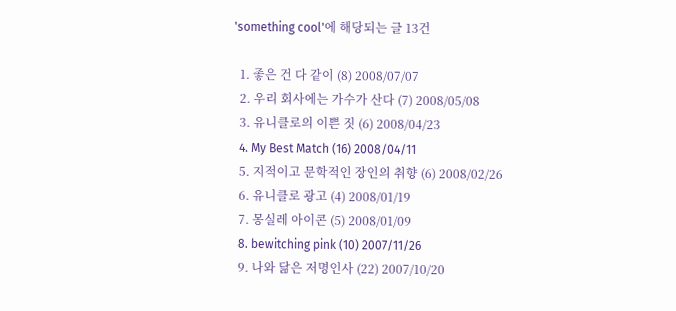'something cool'에 해당되는 글 13건

  1. 좋은 건 다 같이 (8) 2008/07/07
  2. 우리 회사에는 가수가 산다 (7) 2008/05/08
  3. 유니클로의 이쁜 짓 (6) 2008/04/23
  4. My Best Match (16) 2008/04/11
  5. 지적이고 문학적인 장인의 취향 (6) 2008/02/26
  6. 유니클로 광고 (4) 2008/01/19
  7. 몽실레 아이콘 (5) 2008/01/09
  8. bewitching pink (10) 2007/11/26
  9. 나와 닮은 저명인사 (22) 2007/10/20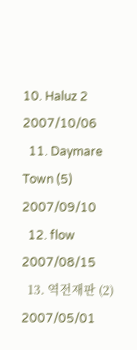10. Haluz 2 2007/10/06
  11. Daymare Town (5) 2007/09/10
  12. flow 2007/08/15
  13. 역전재판 (2) 2007/05/01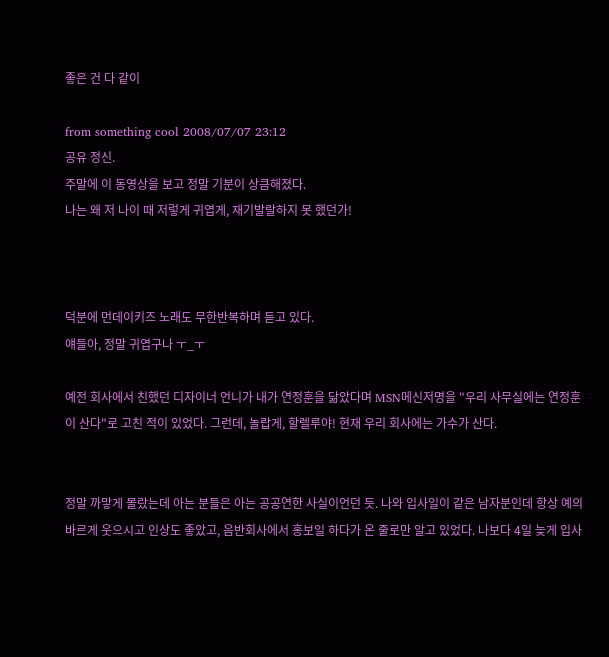좋은 건 다 같이

from something cool 2008/07/07 23:12
공유 정신.
주말에 이 동영상을 보고 정말 기분이 상큼해졌다.
나는 왜 저 나이 때 저렇게 귀엽게, 재기발랄하지 못 했던가!



덕분에 먼데이키즈 노래도 무한반복하며 듣고 있다.
얘들아, 정말 귀엽구나 ㅜ_ㅜ

예전 회사에서 친했던 디자이너 언니가 내가 연정훈을 닮았다며 MSN메신저명을 "우리 사무실에는 연정훈이 산다"로 고친 적이 있었다. 그런데, 놀랍게, 할렐루야! 현재 우리 회사에는 가수가 산다.


정말 까맣게 몰랐는데 아는 분들은 아는 공공연한 사실이언던 듯. 나와 입사일이 같은 남자분인데 항상 예의 바르게 웃으시고 인상도 좋았고, 음반회사에서 홍보일 하다가 온 줄로만 알고 있었다. 나보다 4일 늦게 입사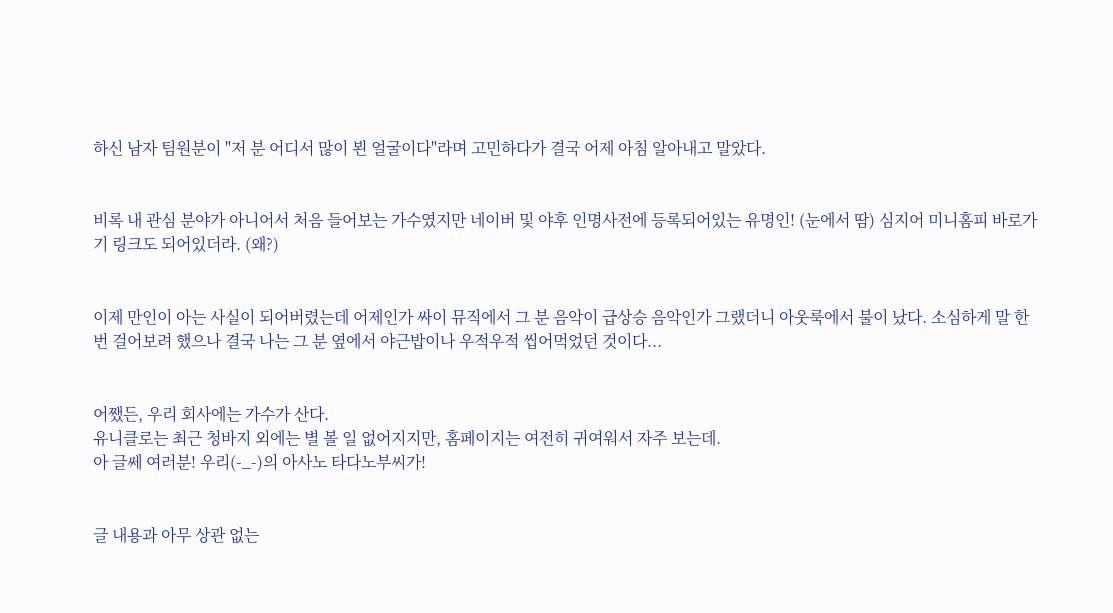하신 남자 팀원분이 "저 분 어디서 많이 뵌 얼굴이다"라며 고민하다가 결국 어제 아침 알아내고 말았다.


비록 내 관심 분야가 아니어서 처음 들어보는 가수였지만 네이버 및 야후 인명사전에 등록되어있는 유명인! (눈에서 땀) 심지어 미니홈피 바로가기 링크도 되어있더라. (왜?)


이제 만인이 아는 사실이 되어버렸는데 어제인가 싸이 뮤직에서 그 분 음악이 급상승 음악인가 그랬더니 아웃룩에서 불이 났다. 소심하게 말 한 번 걸어보려 했으나 결국 나는 그 분 옆에서 야근밥이나 우적우적 씹어먹었던 것이다...


어쨌든, 우리 회사에는 가수가 산다.
유니클로는 최근 청바지 외에는 별 볼 일 없어지지만, 홈페이지는 여전히 귀여워서 자주 보는데.
아 글쎄 여러분! 우리(-_-)의 아사노 타다노부씨가!


글 내용과 아무 상관 없는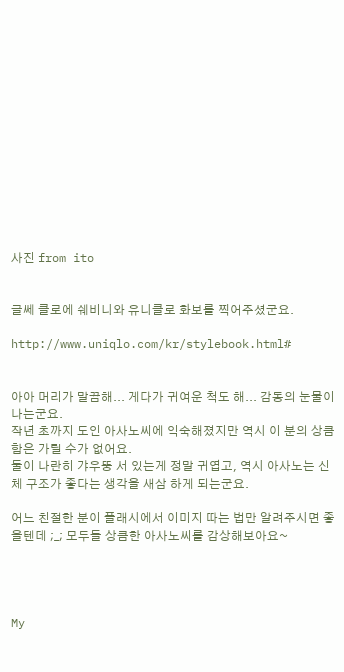사진 from ito


글쎄 클로에 쉐비니와 유니클로 화보를 찍어주셨군요.

http://www.uniqlo.com/kr/stylebook.html#


아아 머리가 말끔해... 게다가 귀여운 척도 해... 감동의 눈물이 나는군요.
작년 초까지 도인 아사노씨에 익숙해졌지만 역시 이 분의 상큼함은 가릴 수가 없어요.
둘이 나란히 갸우뚱 서 있는게 정말 귀엽고, 역시 아사노는 신체 구조가 좋다는 생각을 새삼 하게 되는군요.

어느 친절한 분이 플래시에서 이미지 따는 법만 알려주시면 좋을텐데 ;_; 모두들 상큼한 아사노씨를 감상해보아요~




My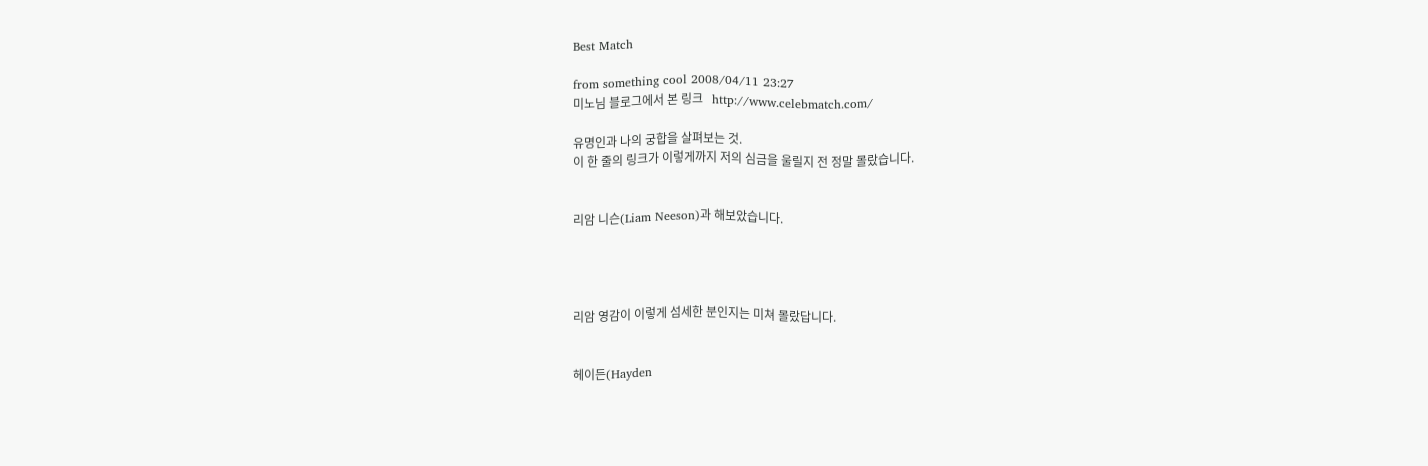Best Match

from something cool 2008/04/11 23:27
미노님 블로그에서 본 링크   http://www.celebmatch.com/

유명인과 나의 궁합을 살펴보는 것.
이 한 줄의 링크가 이렇게까지 저의 심금을 울릴지 전 정말 몰랐습니다.


리암 니슨(Liam Neeson)과 해보았습니다.




리암 영감이 이렇게 섬세한 분인지는 미쳐 몰랐답니다.


헤이든(Hayden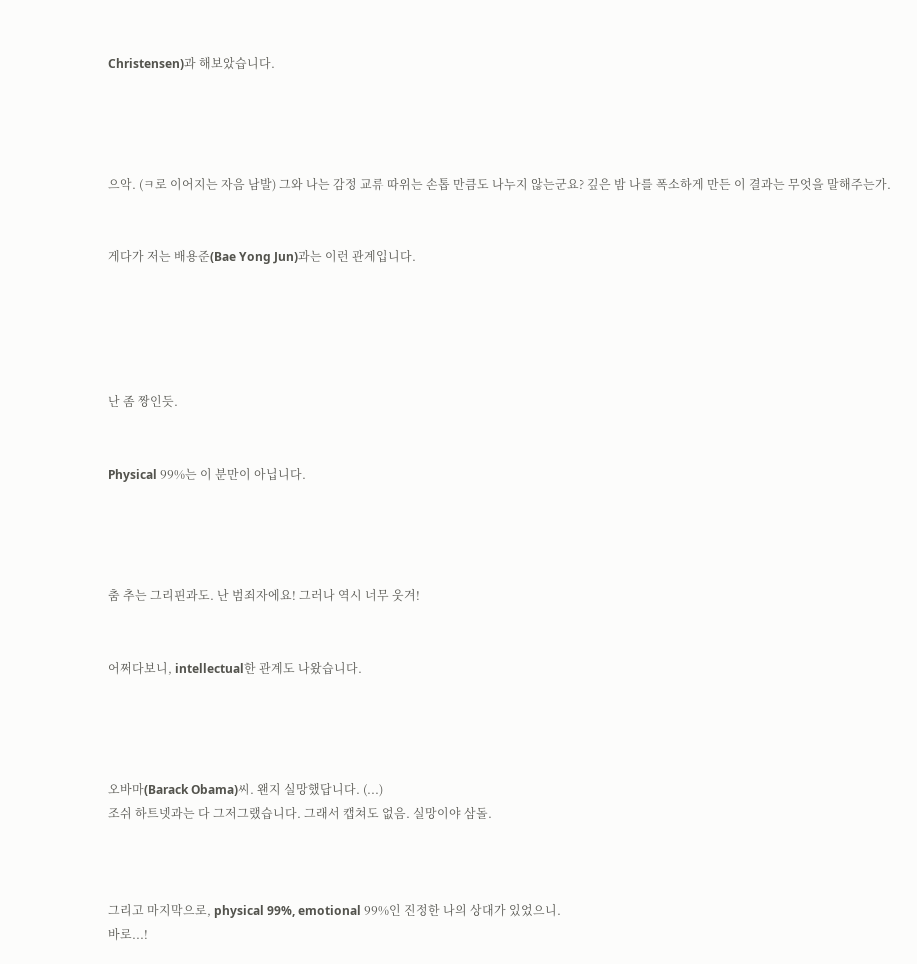Christensen)과 해보았습니다.




으악. (ㅋ로 이어지는 자음 남발) 그와 나는 감정 교류 따위는 손톱 만큼도 나누지 않는군요? 깊은 밤 나를 폭소하게 만든 이 결과는 무엇을 말해주는가.


게다가 저는 배용준(Bae Yong Jun)과는 이런 관계입니다.





난 좀 짱인듯.


Physical 99%는 이 분만이 아닙니다.




춤 추는 그리핀과도. 난 범죄자에요! 그러나 역시 너무 웃겨!


어쩌다보니, intellectual한 관계도 나왔습니다.




오바마(Barack Obama)씨. 왠지 실망했답니다. (...)
조쉬 하트넷과는 다 그저그랬습니다. 그래서 캡쳐도 없음. 실망이야 삼돌.



그리고 마지막으로, physical 99%, emotional 99%인 진정한 나의 상대가 있었으니.
바로...!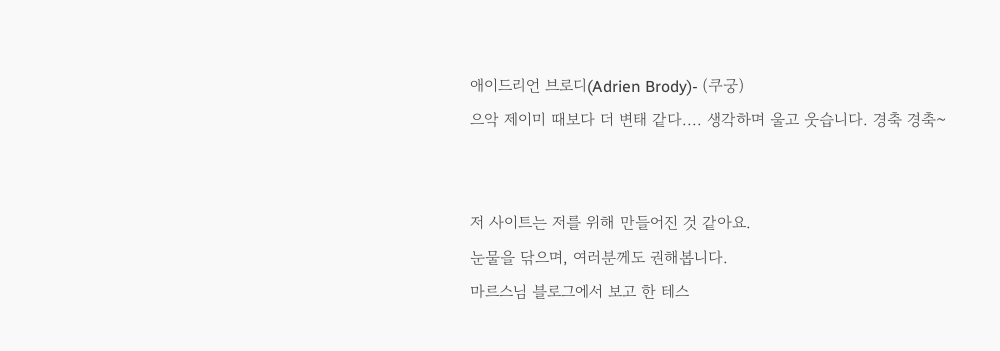애이드리언 브로디(Adrien Brody)- (쿠궁)
으악 제이미 때보다 더 변태 같다.... 생각하며 울고 웃습니다. 경축 경축~


저 사이트는 저를 위해 만들어진 것 같아요.
눈물을 닦으며, 여러분께도 권해봅니다.
마르스님 블로그에서 보고 한 테스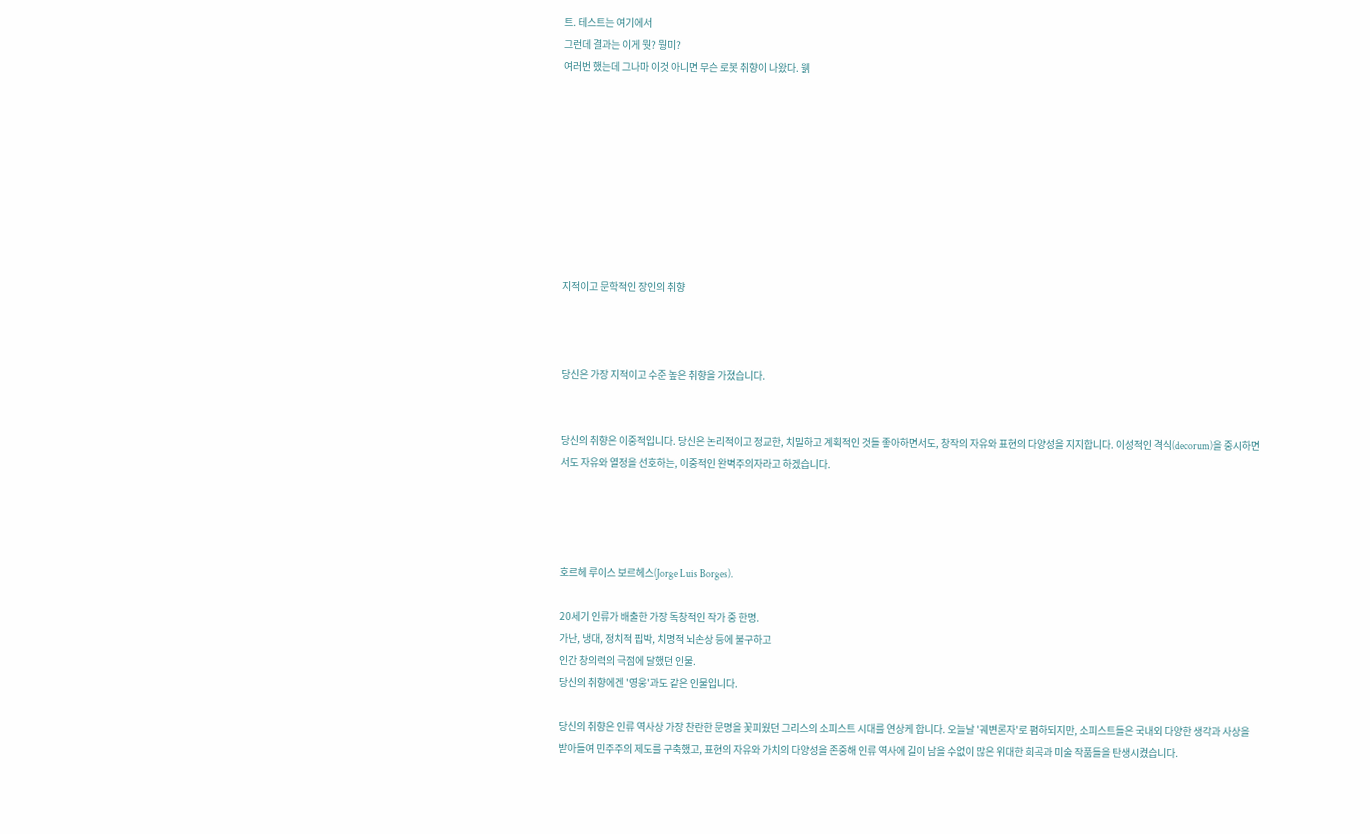트. 테스트는 여기에서
그런데 결과는 이게 뭣? 뭥미?
여러번 했는데 그나마 이것 아니면 무슨 로봇 취향이 나왔다. 웱









지적이고 문학적인 장인의 취향



당신은 가장 지적이고 수준 높은 취향을 가졌습니다.


당신의 취향은 이중적입니다. 당신은 논리적이고 정교한, 치밀하고 계획적인 것들 좋아하면서도, 창작의 자유와 표현의 다양성을 지지합니다. 이성적인 격식(decorum)을 중시하면서도 자유와 열정을 선호하는, 이중적인 완벽주의자라고 하겠습니다.




호르헤 루이스 보르헤스(Jorge Luis Borges).

20세기 인류가 배출한 가장 독창적인 작가 중 한명.
가난, 냉대, 정치적 핍박, 치명적 뇌손상 등에 불구하고
인간 창의력의 극점에 달했던 인물.
당신의 취향에겐 '영웅'과도 같은 인물입니다.

당신의 취향은 인류 역사상 가장 찬란한 문명을 꽃피웠던 그리스의 소피스트 시대를 연상케 합니다. 오늘날 '궤변론자'로 폄하되지만, 소피스트들은 국내외 다양한 생각과 사상을 받아들여 민주주의 제도를 구축했고, 표현의 자유와 가치의 다양성을 존중해 인류 역사에 길이 남을 수없이 많은 위대한 희곡과 미술 작품들을 탄생시켰습니다.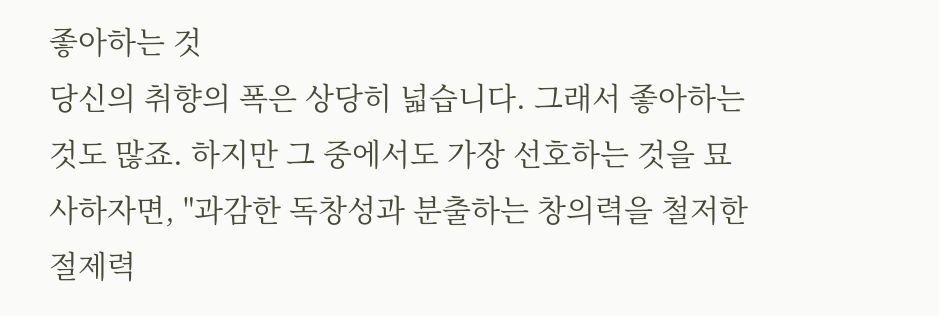좋아하는 것
당신의 취향의 폭은 상당히 넓습니다. 그래서 좋아하는 것도 많죠. 하지만 그 중에서도 가장 선호하는 것을 묘사하자면, "과감한 독창성과 분출하는 창의력을 철저한 절제력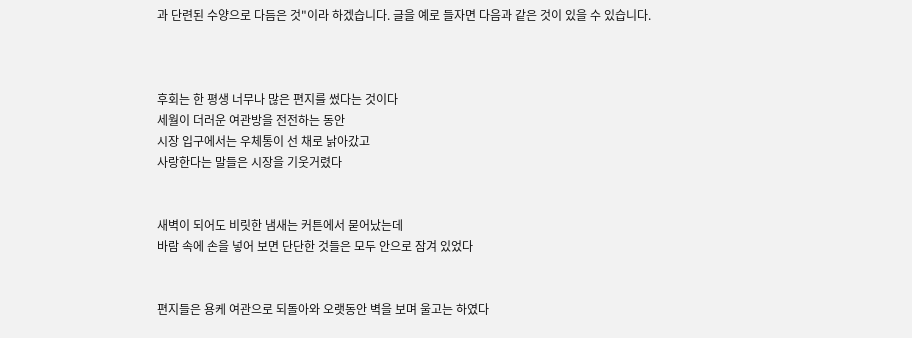과 단련된 수양으로 다듬은 것"이라 하겠습니다. 글을 예로 들자면 다음과 같은 것이 있을 수 있습니다.



후회는 한 평생 너무나 많은 편지를 썼다는 것이다
세월이 더러운 여관방을 전전하는 동안
시장 입구에서는 우체통이 선 채로 낡아갔고
사랑한다는 말들은 시장을 기웃거렸다


새벽이 되어도 비릿한 냄새는 커튼에서 묻어났는데
바람 속에 손을 넣어 보면 단단한 것들은 모두 안으로 잠겨 있었다


편지들은 용케 여관으로 되돌아와 오랫동안 벽을 보며 울고는 하였다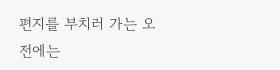편지를 부치러 가는 오전에는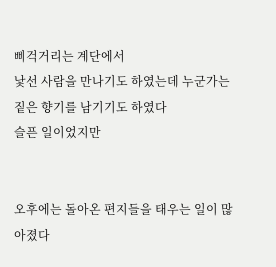삐걱거리는 계단에서
낯선 사람을 만나기도 하였는데 누군가는 짙은 향기를 남기기도 하였다
슬픈 일이었지만


오후에는 돌아온 편지들을 태우는 일이 많아졌다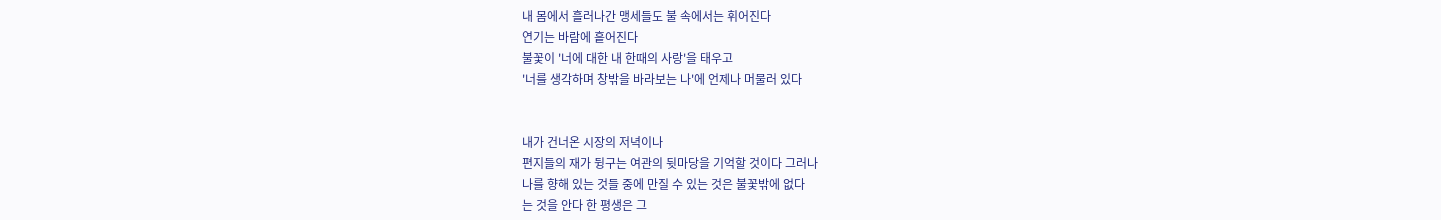내 몸에서 흘러나간 맹세들도 불 속에서는 휘어진다
연기는 바람에 흩어진다
불꽃이 '너에 대한 내 한때의 사랑'을 태우고
'너를 생각하며 창밖을 바라보는 나'에 언제나 머물러 있다


내가 건너온 시장의 저녁이나
편지들의 재가 뒹구는 여관의 뒷마당을 기억할 것이다 그러나
나를 향해 있는 것들 중에 만질 수 있는 것은 불꽃밖에 없다
는 것을 안다 한 평생은 그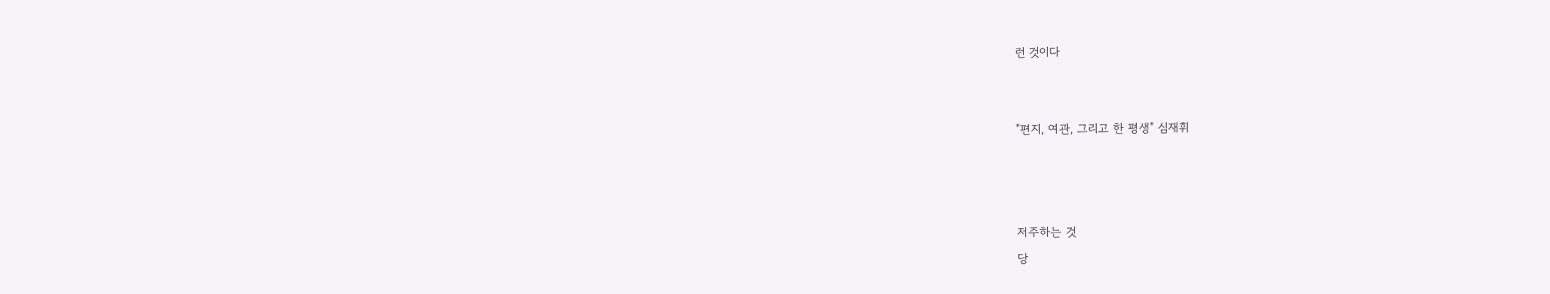런 것이다


"편지, 여관, 그리고 한 평생" 심재휘



저주하는 것
당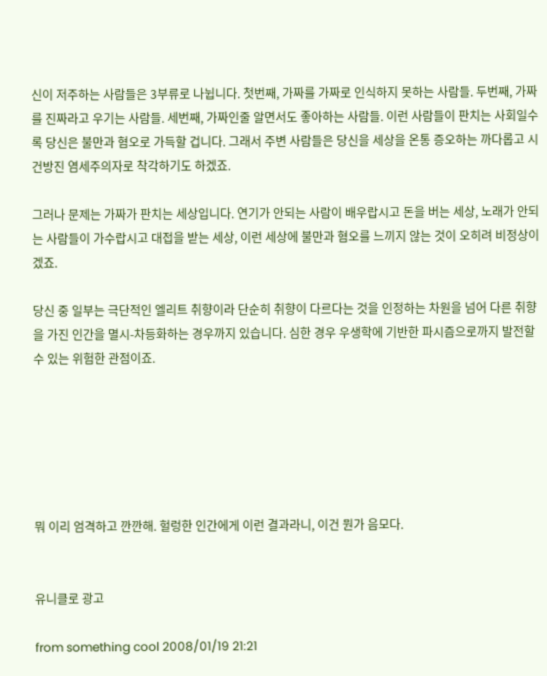신이 저주하는 사람들은 3부류로 나뉩니다. 첫번째, 가짜를 가짜로 인식하지 못하는 사람들. 두번째, 가짜를 진짜라고 우기는 사람들. 세번째, 가짜인줄 알면서도 좋아하는 사람들. 이런 사람들이 판치는 사회일수록 당신은 불만과 혐오로 가득할 겁니다. 그래서 주변 사람들은 당신을 세상을 온통 증오하는 까다롭고 시건방진 염세주의자로 착각하기도 하겠죠.

그러나 문제는 가짜가 판치는 세상입니다. 연기가 안되는 사람이 배우랍시고 돈을 버는 세상, 노래가 안되는 사람들이 가수랍시고 대접을 받는 세상, 이런 세상에 불만과 혐오를 느끼지 않는 것이 오히려 비정상이겠죠.

당신 중 일부는 극단적인 엘리트 취향이라 단순히 취향이 다르다는 것을 인정하는 차원을 넘어 다른 취향을 가진 인간을 멸시-차등화하는 경우까지 있습니다. 심한 경우 우생학에 기반한 파시즘으로까지 발전할 수 있는 위험한 관점이죠.






뭐 이리 엄격하고 깐깐해. 헐렁한 인간에게 이런 결과라니, 이건 뭔가 음모다.


유니클로 광고

from something cool 2008/01/19 21:21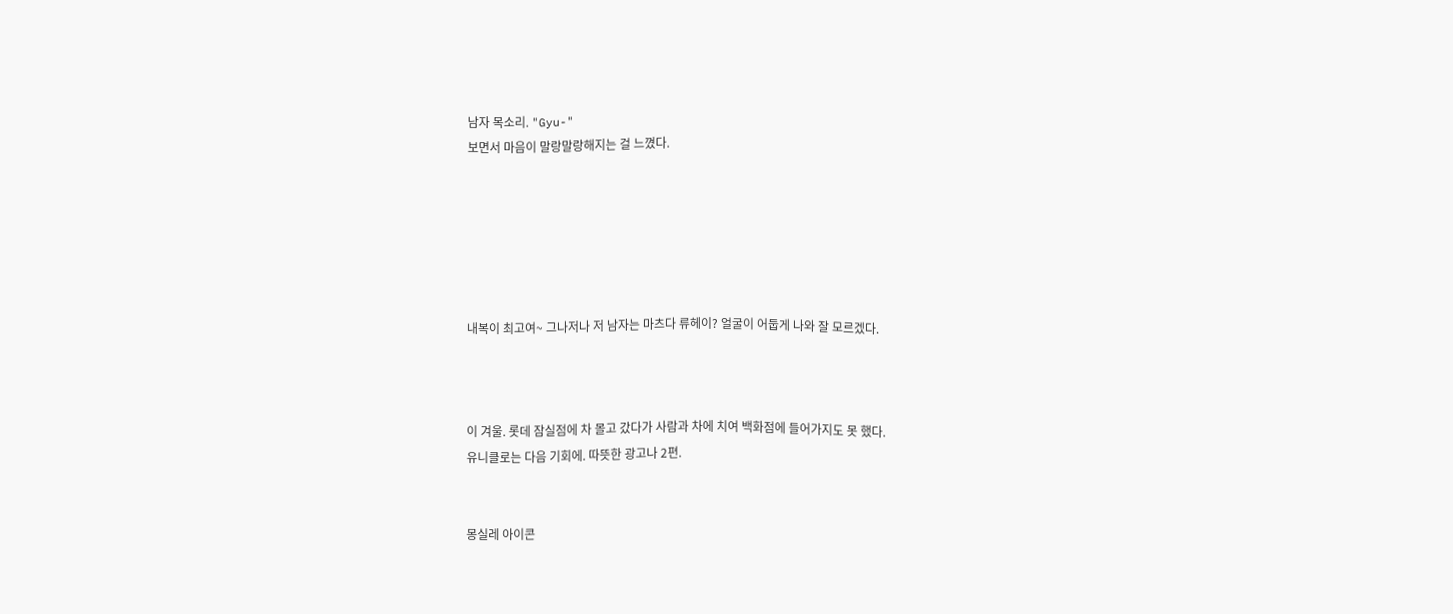남자 목소리. "Gyu-"
보면서 마음이 말랑말랑해지는 걸 느꼈다.






내복이 최고여~ 그나저나 저 남자는 마츠다 류헤이? 얼굴이 어둡게 나와 잘 모르겠다.



이 겨울. 롯데 잠실점에 차 몰고 갔다가 사람과 차에 치여 백화점에 들어가지도 못 했다.
유니클로는 다음 기회에. 따뜻한 광고나 2편.


몽실레 아이콘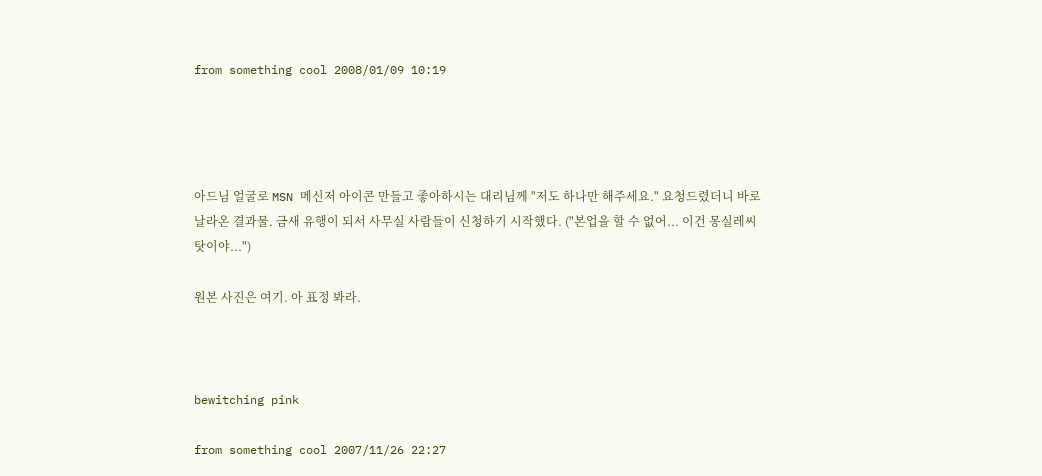from something cool 2008/01/09 10:19




아드님 얼굴로 MSN 메신저 아이콘 만들고 좋아하시는 대리님께 "저도 하나만 해주세요." 요청드렸더니 바로 날라온 결과물. 금새 유행이 되서 사무실 사람들이 신청하기 시작했다. ("본업을 할 수 없어... 이건 몽실레씨 탓이야...")

원본 사진은 여기. 아 표정 봐라.



bewitching pink

from something cool 2007/11/26 22:27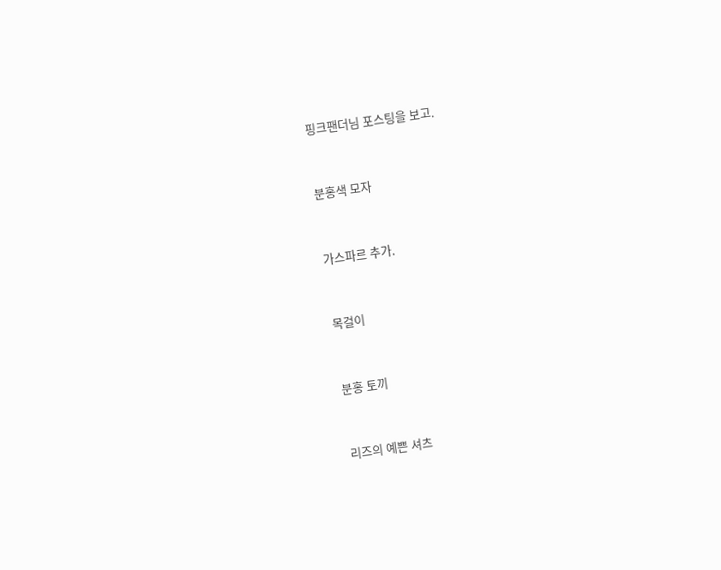핑크팬더님 포스팅을 보고.



분홍색 모자



가스파르 추가.



목걸이



분홍 토끼



리즈의 예쁜 셔츠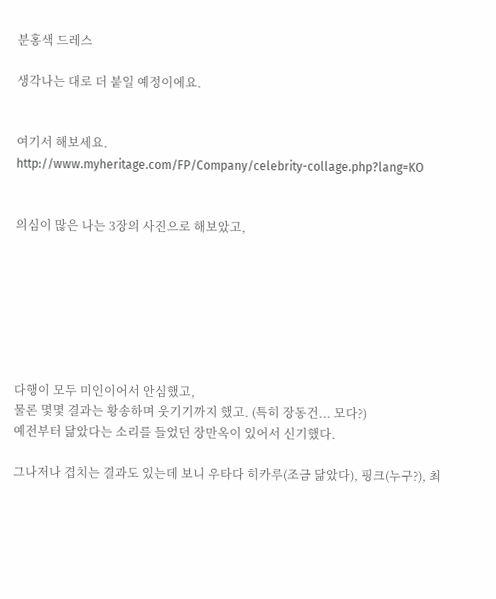분홍색 드레스

생각나는 대로 더 붙일 예정이에요.


여기서 해보세요.
http://www.myheritage.com/FP/Company/celebrity-collage.php?lang=KO


의심이 많은 나는 3장의 사진으로 해보았고,







다행이 모두 미인이어서 안심했고,
물론 몇몇 결과는 황송하며 웃기기까지 했고. (특히 장동건... 모다?)
예전부터 닮았다는 소리를 들었던 장만옥이 있어서 신기했다.

그나저나 겹치는 결과도 있는데 보니 우타다 히카루(조금 닮았다), 핑크(누구?), 최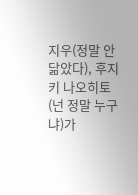지우(정말 안 닮았다), 후지키 나오히토(넌 정말 누구냐)가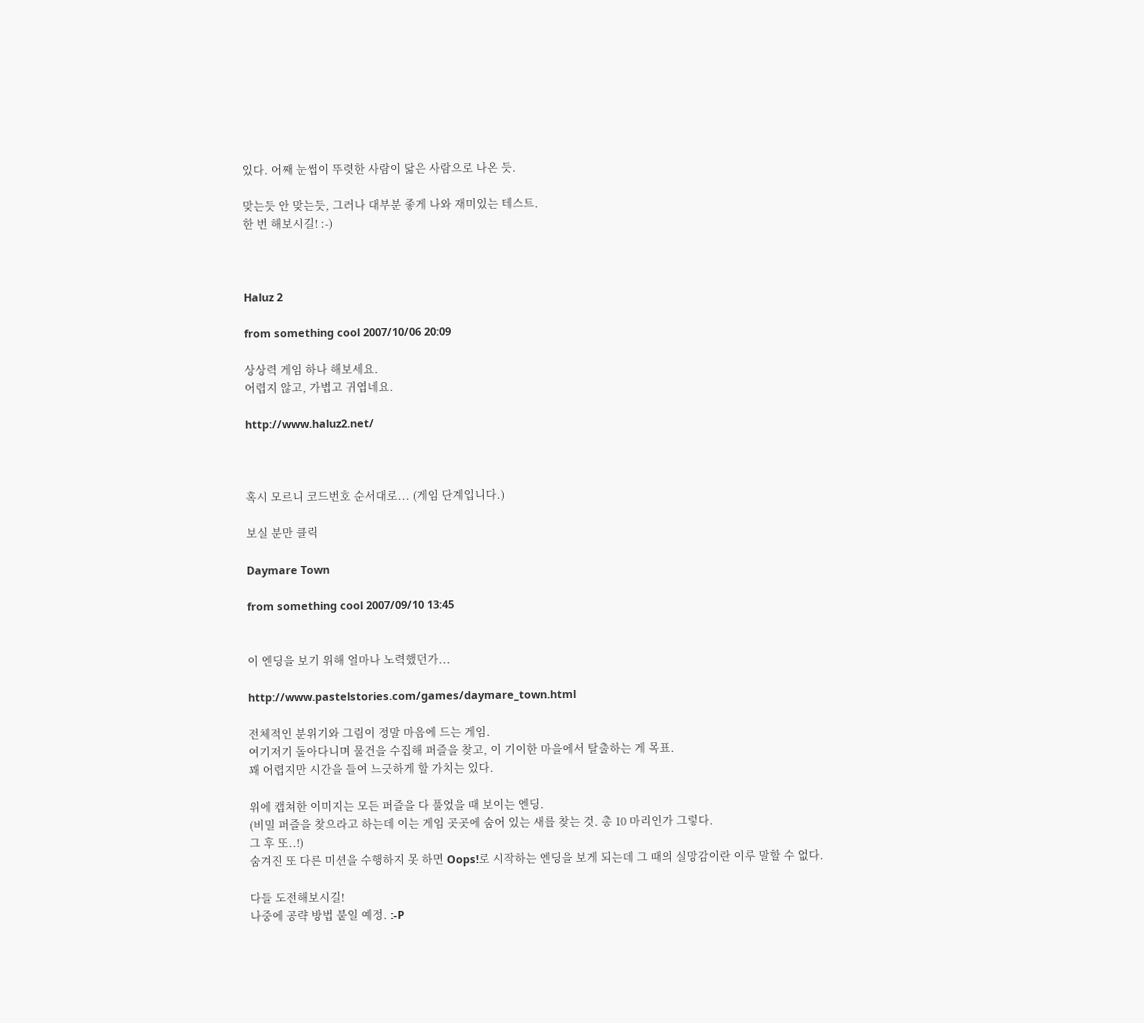있다. 어째 눈썹이 뚜렷한 사람이 닮은 사람으로 나온 듯.

맞는듯 안 맞는듯, 그러나 대부분 좋게 나와 재미있는 테스트.
한 번 해보시길! :-)



Haluz 2

from something cool 2007/10/06 20:09

상상력 게임 하나 해보세요.
어렵지 않고, 가볍고 귀엽네요.

http://www.haluz2.net/



혹시 모르니 코드번호 순서대로... (게임 단계입니다.)

보실 분만 클릭

Daymare Town

from something cool 2007/09/10 13:45


이 엔딩을 보기 위해 얼마나 노력했던가...

http://www.pastelstories.com/games/daymare_town.html

전체적인 분위기와 그림이 정말 마음에 드는 게임.
여기저기 돌아다니며 물건을 수집해 퍼즐을 찾고, 이 기이한 마을에서 탈출하는 게 목표.
꽤 어렵지만 시간을 들여 느긋하게 할 가치는 있다.

위에 캡쳐한 이미지는 모든 퍼즐을 다 풀었을 때 보이는 엔딩.
(비밀 퍼즐을 찾으라고 하는데 이는 게임 곳곳에 숨어 있는 새를 찾는 것. 총 10 마리인가 그렇다.
그 후 또..!)
숨겨진 또 다른 미션을 수행하지 못 하면 Oops!로 시작하는 엔딩을 보게 되는데 그 때의 실망감이란 이루 말할 수 없다.

다들 도전해보시길!
나중에 공략 방법 붙일 예정. :-P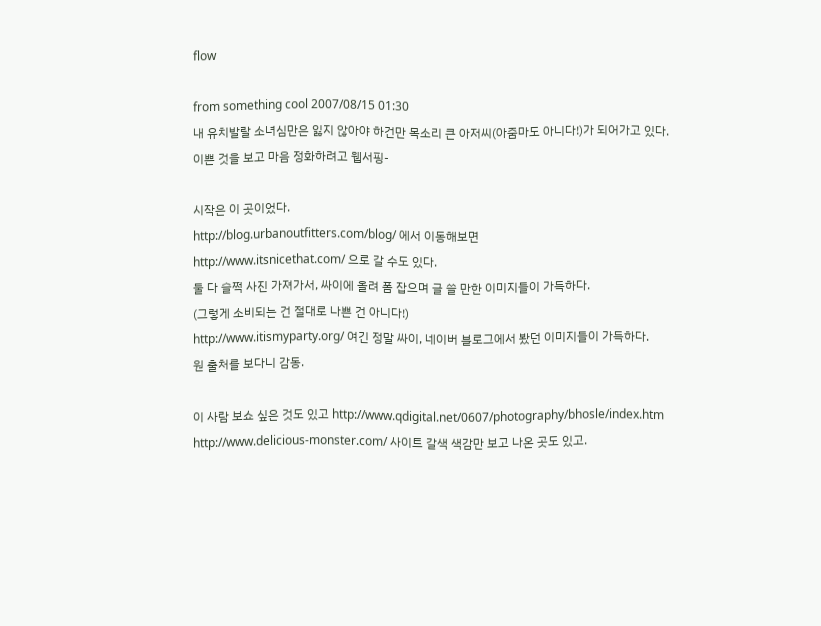flow

from something cool 2007/08/15 01:30
내 유치발랄 소녀심만은 잃지 않아야 하건만 목소리 큰 아저씨(아줌마도 아니다!)가 되어가고 있다.
이쁜 것을 보고 마음 정화하려고 웹서핑-

시작은 이 곳이었다.
http://blog.urbanoutfitters.com/blog/ 에서 이동해보면
http://www.itsnicethat.com/ 으로 갈 수도 있다.
둘 다 슬쩍 사진 가져가서, 싸이에 올려 폼 잡으며 글 쓸 만한 이미지들이 가득하다.
(그렇게 소비되는 건 절대로 나쁜 건 아니다!)
http://www.itismyparty.org/ 여긴 정말 싸이, 네이버 블로그에서 봤던 이미지들이 가득하다.
원 출처를 보다니 감동.

이 사람 보쇼 싶은 것도 있고 http://www.qdigital.net/0607/photography/bhosle/index.htm
http://www.delicious-monster.com/ 사이트 갈색 색감만 보고 나온 곳도 있고.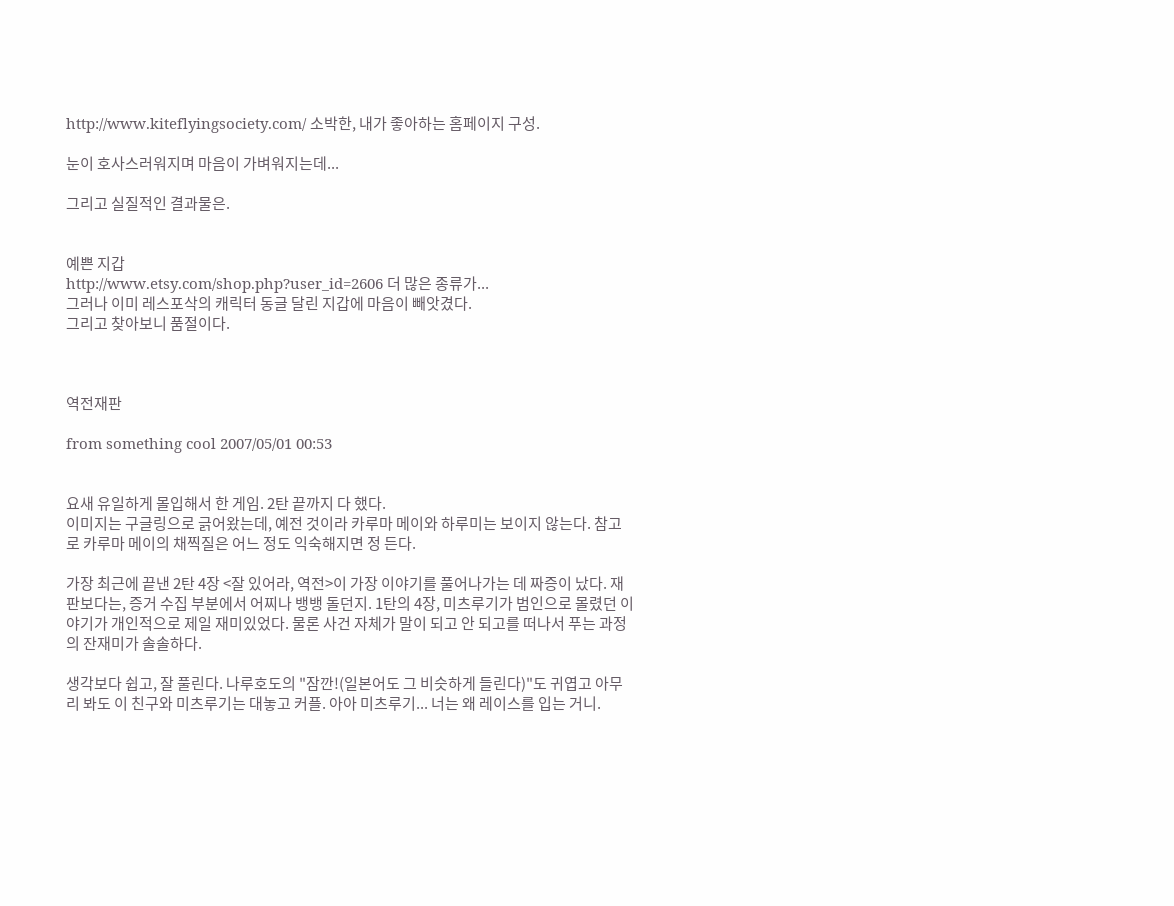http://www.kiteflyingsociety.com/ 소박한, 내가 좋아하는 홈페이지 구성.

눈이 호사스러워지며 마음이 가벼워지는데...

그리고 실질적인 결과물은.


예쁜 지갑
http://www.etsy.com/shop.php?user_id=2606 더 많은 종류가...
그러나 이미 레스포삭의 캐릭터 동글 달린 지갑에 마음이 빼앗겼다.
그리고 찾아보니 품절이다.



역전재판

from something cool 2007/05/01 00:53


요새 유일하게 몰입해서 한 게임. 2탄 끝까지 다 했다.
이미지는 구글링으로 긁어왔는데, 예전 것이라 카루마 메이와 하루미는 보이지 않는다. 참고로 카루마 메이의 채찍질은 어느 정도 익숙해지면 정 든다.

가장 최근에 끝낸 2탄 4장 <잘 있어라, 역전>이 가장 이야기를 풀어나가는 데 짜증이 났다. 재판보다는, 증거 수집 부분에서 어찌나 뱅뱅 돌던지. 1탄의 4장, 미츠루기가 범인으로 몰렸던 이야기가 개인적으로 제일 재미있었다. 물론 사건 자체가 말이 되고 안 되고를 떠나서 푸는 과정의 잔재미가 솔솔하다.

생각보다 쉽고, 잘 풀린다. 나루호도의 "잠깐!(일본어도 그 비슷하게 들린다)"도 귀엽고 아무리 봐도 이 친구와 미츠루기는 대놓고 커플. 아아 미츠루기... 너는 왜 레이스를 입는 거니.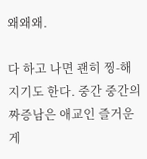왜왜왜.

다 하고 나면 괜히 찡-해지기도 한다. 중간 중간의 짜증남은 애교인 즐거운 게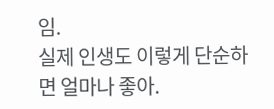임.
실제 인생도 이렇게 단순하면 얼마나 좋아.